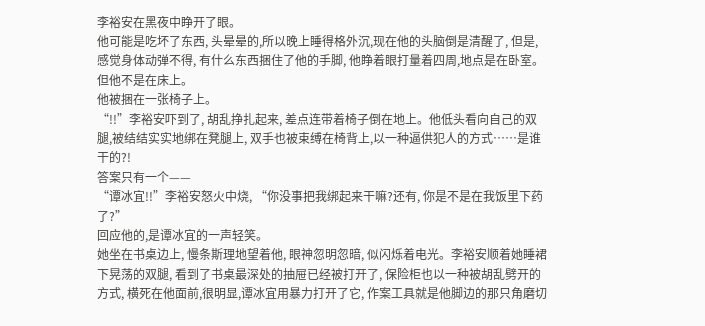李裕安在黑夜中睁开了眼。
他可能是吃坏了东西, 头晕晕的,所以晚上睡得格外沉,现在他的头脑倒是清醒了, 但是, 感觉身体动弹不得, 有什么东西捆住了他的手脚, 他睁着眼打量着四周,地点是在卧室。
但他不是在床上。
他被捆在一张椅子上。
“!!”李裕安吓到了, 胡乱挣扎起来, 差点连带着椅子倒在地上。他低头看向自己的双腿,被结结实实地绑在凳腿上, 双手也被束缚在椅背上,以一种逼供犯人的方式……是谁干的?!
答案只有一个——
“谭冰宜!!”李裕安怒火中烧, “你没事把我绑起来干嘛?还有, 你是不是在我饭里下药了?”
回应他的,是谭冰宜的一声轻笑。
她坐在书桌边上, 慢条斯理地望着他, 眼神忽明忽暗, 似闪烁着电光。李裕安顺着她睡裙下晃荡的双腿, 看到了书桌最深处的抽屉已经被打开了, 保险柜也以一种被胡乱劈开的方式, 横死在他面前,很明显,谭冰宜用暴力打开了它, 作案工具就是他脚边的那只角磨切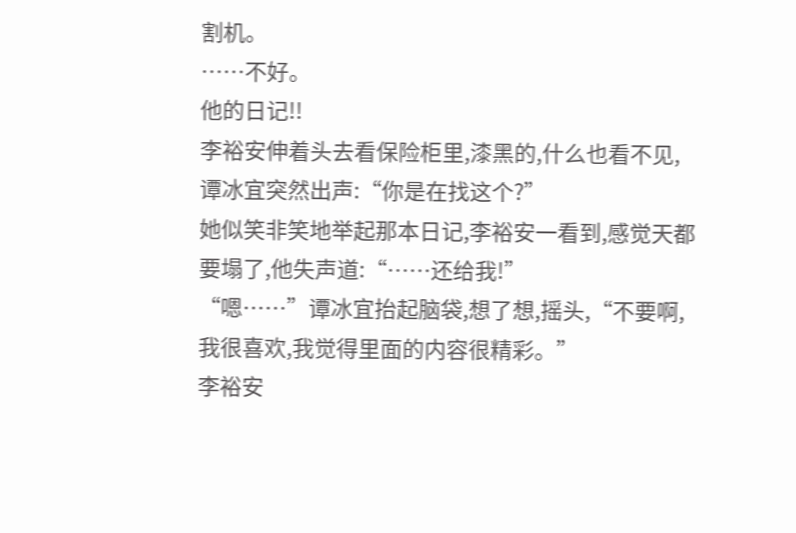割机。
……不好。
他的日记!!
李裕安伸着头去看保险柜里,漆黑的,什么也看不见, 谭冰宜突然出声:“你是在找这个?”
她似笑非笑地举起那本日记,李裕安一看到,感觉天都要塌了,他失声道:“……还给我!”
“嗯……”谭冰宜抬起脑袋,想了想,摇头,“不要啊,我很喜欢,我觉得里面的内容很精彩。”
李裕安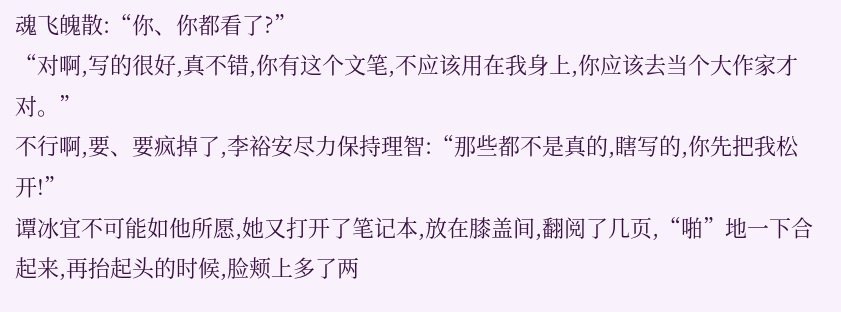魂飞魄散:“你、你都看了?”
“对啊,写的很好,真不错,你有这个文笔,不应该用在我身上,你应该去当个大作家才对。”
不行啊,要、要疯掉了,李裕安尽力保持理智:“那些都不是真的,瞎写的,你先把我松开!”
谭冰宜不可能如他所愿,她又打开了笔记本,放在膝盖间,翻阅了几页,“啪”地一下合起来,再抬起头的时候,脸颊上多了两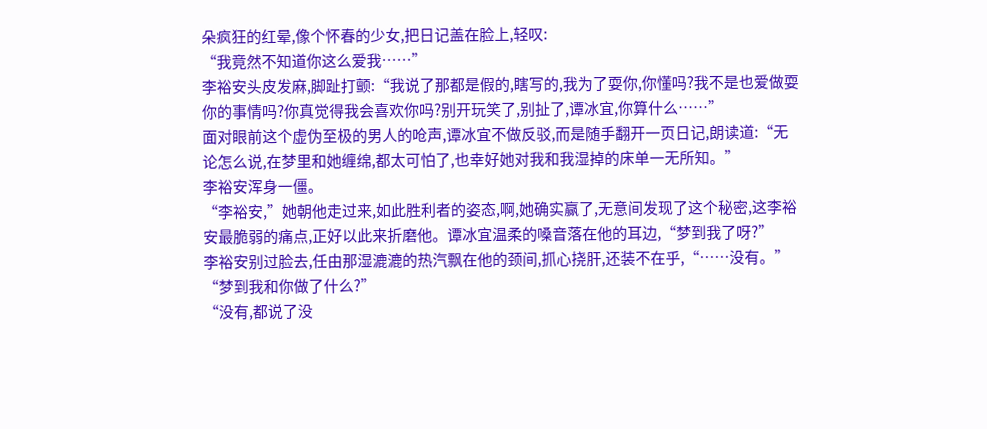朵疯狂的红晕,像个怀春的少女,把日记盖在脸上,轻叹:
“我竟然不知道你这么爱我……”
李裕安头皮发麻,脚趾打颤:“我说了那都是假的,瞎写的,我为了耍你,你懂吗?我不是也爱做耍你的事情吗?你真觉得我会喜欢你吗?别开玩笑了,别扯了,谭冰宜,你算什么……”
面对眼前这个虚伪至极的男人的呛声,谭冰宜不做反驳,而是随手翻开一页日记,朗读道:“无论怎么说,在梦里和她缠绵,都太可怕了,也幸好她对我和我湿掉的床单一无所知。”
李裕安浑身一僵。
“李裕安,”她朝他走过来,如此胜利者的姿态,啊,她确实赢了,无意间发现了这个秘密,这李裕安最脆弱的痛点,正好以此来折磨他。谭冰宜温柔的嗓音落在他的耳边,“梦到我了呀?”
李裕安别过脸去,任由那湿漉漉的热汽飘在他的颈间,抓心挠肝,还装不在乎,“……没有。”
“梦到我和你做了什么?”
“没有,都说了没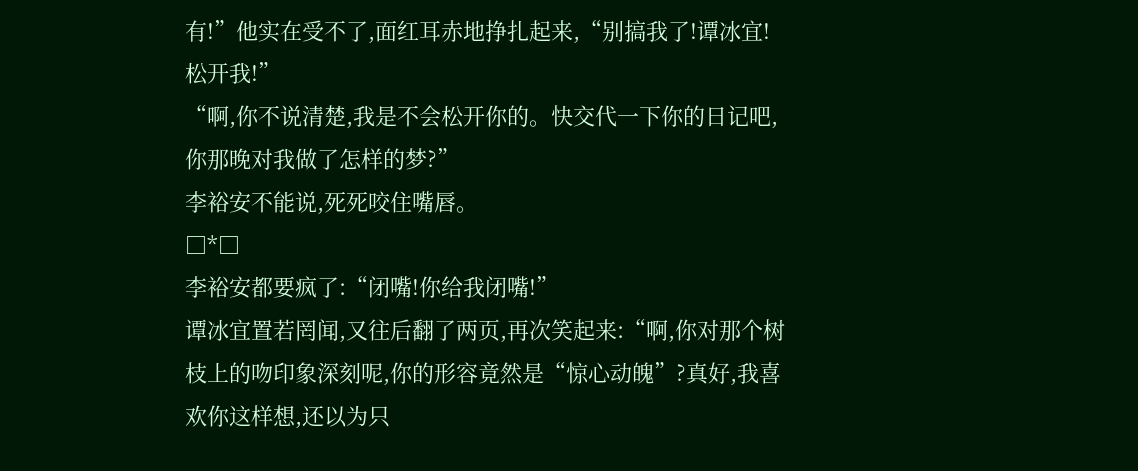有!”他实在受不了,面红耳赤地挣扎起来,“别搞我了!谭冰宜!松开我!”
“啊,你不说清楚,我是不会松开你的。快交代一下你的日记吧,你那晚对我做了怎样的梦?”
李裕安不能说,死死咬住嘴唇。
□*□
李裕安都要疯了:“闭嘴!你给我闭嘴!”
谭冰宜置若罔闻,又往后翻了两页,再次笑起来:“啊,你对那个树枝上的吻印象深刻呢,你的形容竟然是“惊心动魄”?真好,我喜欢你这样想,还以为只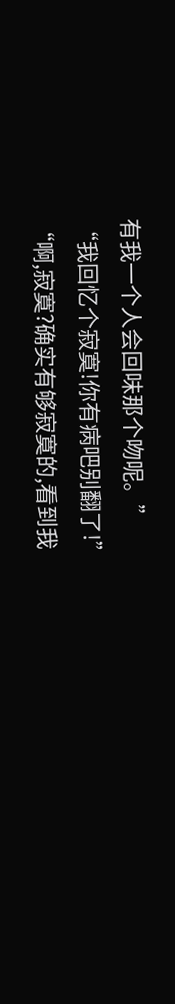有我一个人会回味那个吻呢。”
“我回忆个寂寞!你有病吧别翻了!”
“啊,寂寞?确实有够寂寞的,看到我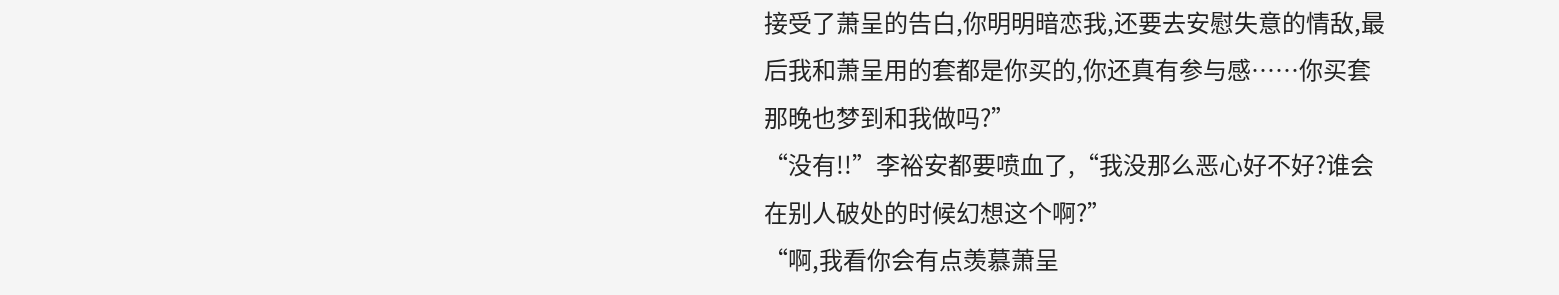接受了萧呈的告白,你明明暗恋我,还要去安慰失意的情敌,最后我和萧呈用的套都是你买的,你还真有参与感……你买套那晚也梦到和我做吗?”
“没有!!”李裕安都要喷血了,“我没那么恶心好不好?谁会在别人破处的时候幻想这个啊?”
“啊,我看你会有点羡慕萧呈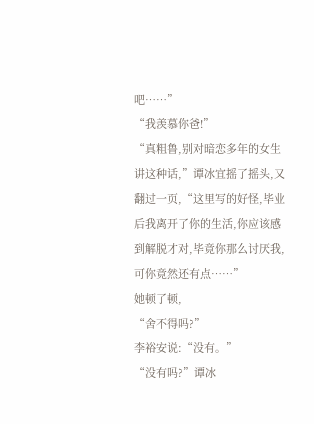吧……”
“我羡慕你爸!”
“真粗鲁,别对暗恋多年的女生讲这种话,”谭冰宜摇了摇头,又翻过一页,“这里写的好怪,毕业后我离开了你的生活,你应该感到解脱才对,毕竟你那么讨厌我,可你竟然还有点……”
她顿了顿,
“舍不得吗?”
李裕安说:“没有。”
“没有吗?”谭冰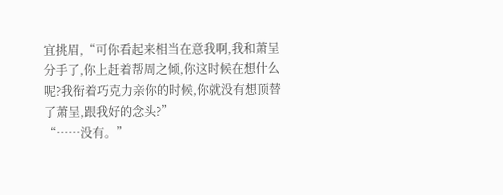宜挑眉,“可你看起来相当在意我啊,我和萧呈分手了,你上赶着帮周之倾,你这时候在想什么呢?我衔着巧克力亲你的时候,你就没有想顶替了萧呈,跟我好的念头?”
“……没有。”